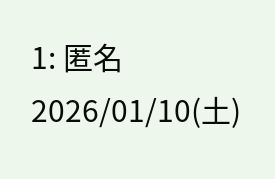1: 匿名 2026/01/10(土)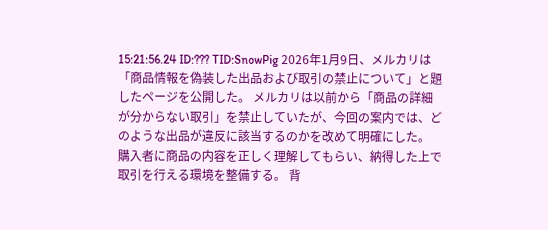15:21:56.24 ID:??? TID:SnowPig 2026年1月9日、メルカリは「商品情報を偽装した出品および取引の禁止について」と題したページを公開した。 メルカリは以前から「商品の詳細が分からない取引」を禁止していたが、今回の案内では、どのような出品が違反に該当するのかを改めて明確にした。 購入者に商品の内容を正しく理解してもらい、納得した上で取引を行える環境を整備する。 背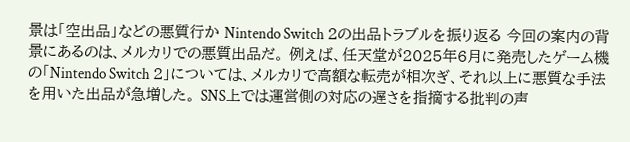景は「空出品」などの悪質行か Nintendo Switch 2の出品トラブルを振り返る 今回の案内の背景にあるのは、メルカリでの悪質出品だ。 例えば、任天堂が2025年6月に発売したゲーム機の「Nintendo Switch 2」については、メルカリで高額な転売が相次ぎ、それ以上に悪質な手法を用いた出品が急増した。 SNS上では運営側の対応の遅さを指摘する批判の声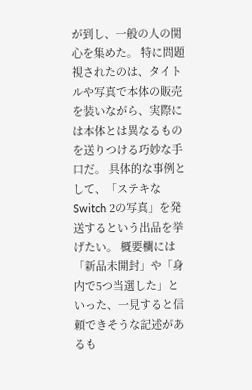が到し、一般の人の関心を集めた。 特に問題視されたのは、タイトルや写真で本体の販売を装いながら、実際には本体とは異なるものを送りつける巧妙な手口だ。 具体的な事例として、「ステキなSwitch 2の写真」を発送するという出品を挙げたい。 概要欄には「新品未開封」や「身内で5つ当選した」といった、一見すると信頼できそうな記述があるも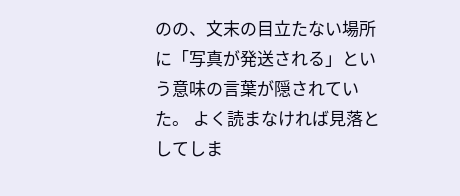のの、文末の目立たない場所に「写真が発送される」という意味の言葉が隠されていた。 よく読まなければ見落としてしま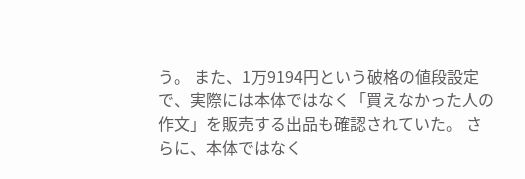う。 また、1万9194円という破格の値段設定で、実際には本体ではなく「買えなかった人の作文」を販売する出品も確認されていた。 さらに、本体ではなく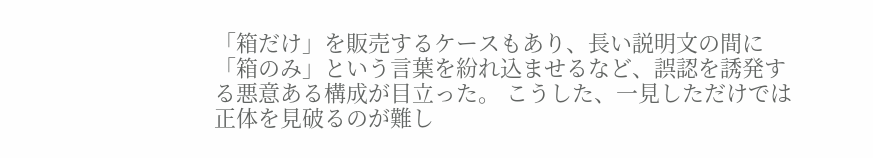「箱だけ」を販売するケースもあり、長い説明文の間に「箱のみ」という言葉を紛れ込ませるなど、誤認を誘発する悪意ある構成が目立った。 こうした、一見しただけでは正体を見破るのが難し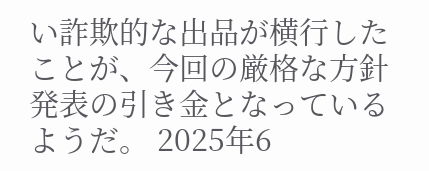い詐欺的な出品が横行したことが、今回の厳格な方針発表の引き金となっているようだ。 2025年6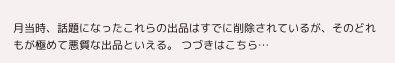月当時、話題になったこれらの出品はすでに削除されているが、そのどれもが極めて悪質な出品といえる。 つづきはこちら…